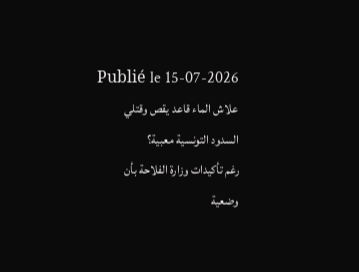Publié le 15-07-2026
علاش الماء قاعد يقص وقتلي السدود التونسية معبية؟
رغم تأكيدات وزارة الفلاحة بأن وضعية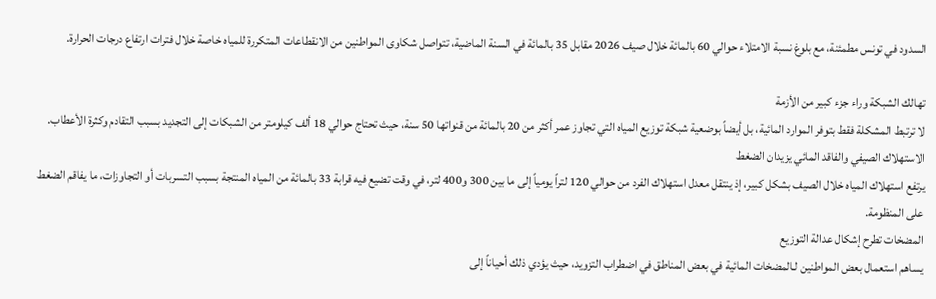السدود في تونس مطمئنة، مع بلوغ نسبة الامتلاء حوالي 60 بالمائة خلال صيف 2026 مقابل 35 بالمائة في السنة الماضية، تتواصل شكاوى المواطنين من الانقطاعات المتكررة للمياه خاصة خلال فترات ارتفاع درجات الحرارة.

تهالك الشبكة وراء جزء كبير من الأزمة
لا ترتبط المشكلة فقط بتوفر الموارد المائية، بل أيضاً بوضعية شبكة توزيع المياه التي تجاوز عمر أكثر من 20 بالمائة من قنواتها 50 سنة، حيث تحتاج حوالي 18 ألف كيلومتر من الشبكات إلى التجديد بسبب التقادم وكثرة الأعطاب.
الاستهلاك الصيفي والفاقد المائي يزيدان الضغط
يرتفع استهلاك المياه خلال الصيف بشكل كبير، إذ ينتقل معدل استهلاك الفرد من حوالي 120 لتراً يومياً إلى ما بين 300 و400 لتر، في وقت تضيع فيه قرابة 33 بالمائة من المياه المنتجة بسبب التسربات أو التجاوزات، ما يفاقم الضغط على المنظومة.
المضخات تطرح إشكال عدالة التوزيع
يساهم استعمال بعض المواطنين لـالمضخات المائية في بعض المناطق في اضطراب التزويد، حيث يؤدي ذلك أحياناً إلى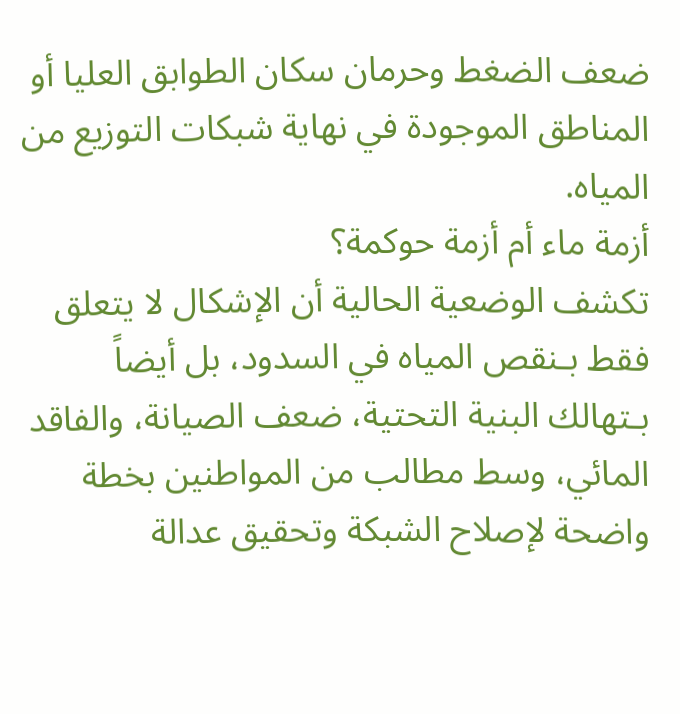ضعف الضغط وحرمان سكان الطوابق العليا أو المناطق الموجودة في نهاية شبكات التوزيع من المياه.
أزمة ماء أم أزمة حوكمة؟
تكشف الوضعية الحالية أن الإشكال لا يتعلق فقط بـنقص المياه في السدود، بل أيضاً بـتهالك البنية التحتية، ضعف الصيانة، والفاقد المائي، وسط مطالب من المواطنين بخطة واضحة لإصلاح الشبكة وتحقيق عدالة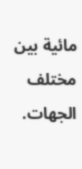مائية بين مختلف الجهات.